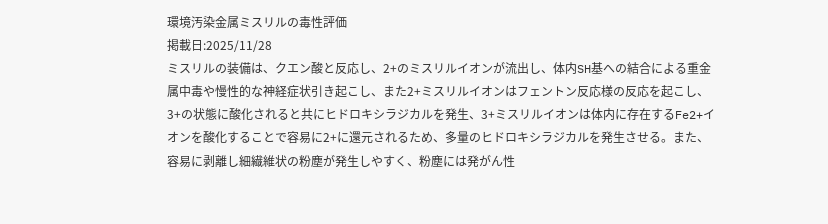環境汚染金属ミスリルの毒性評価
掲載日:2025/11/28
ミスリルの装備は、クエン酸と反応し、2+のミスリルイオンが流出し、体内SH基への結合による重金属中毒や慢性的な神経症状引き起こし、また2+ミスリルイオンはフェントン反応様の反応を起こし、3+の状態に酸化されると共にヒドロキシラジカルを発生、3+ミスリルイオンは体内に存在するFe2+イオンを酸化することで容易に2+に還元されるため、多量のヒドロキシラジカルを発生させる。また、容易に剥離し細繊維状の粉塵が発生しやすく、粉塵には発がん性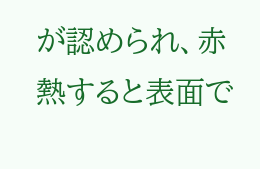が認められ、赤熱すると表面で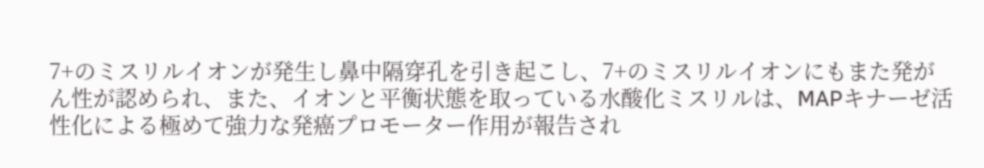7+のミスリルイオンが発生し鼻中隔穿孔を引き起こし、7+のミスリルイオンにもまた発がん性が認められ、また、イオンと平衡状態を取っている水酸化ミスリルは、MAPキナーゼ活性化による極めて強力な発癌プロモーター作用が報告され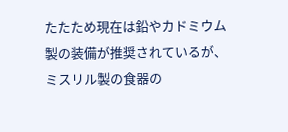たたため現在は鉛やカドミウム製の装備が推奨されているが、ミスリル製の食器の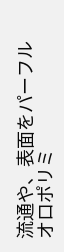流通や、表面をパーフルオロポリミ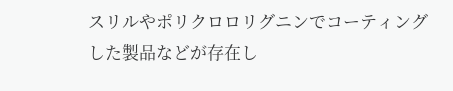スリルやポリクロロリグニンでコーティングした製品などが存在し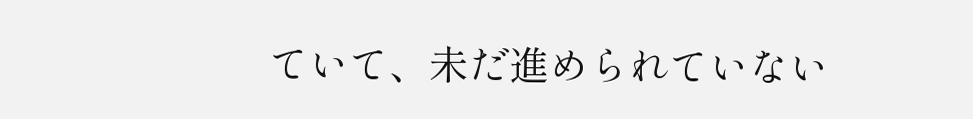ていて、未だ進められていない